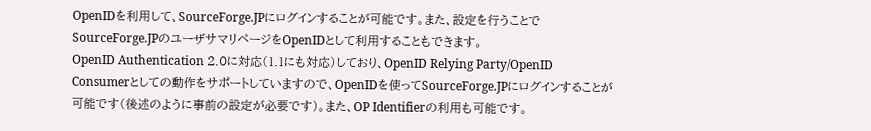OpenIDを利用して、SourceForge.JPにログインすることが可能です。また、設定を行うことでSourceForge.JPのユーザサマリページをOpenIDとして利用することもできます。
OpenID Authentication 2.0に対応(1.1にも対応)しており、OpenID Relying Party/OpenID Consumerとしての動作をサポートしていますので、OpenIDを使ってSourceForge.JPにログインすることが可能です(後述のように事前の設定が必要です)。また、OP Identifierの利用も可能です。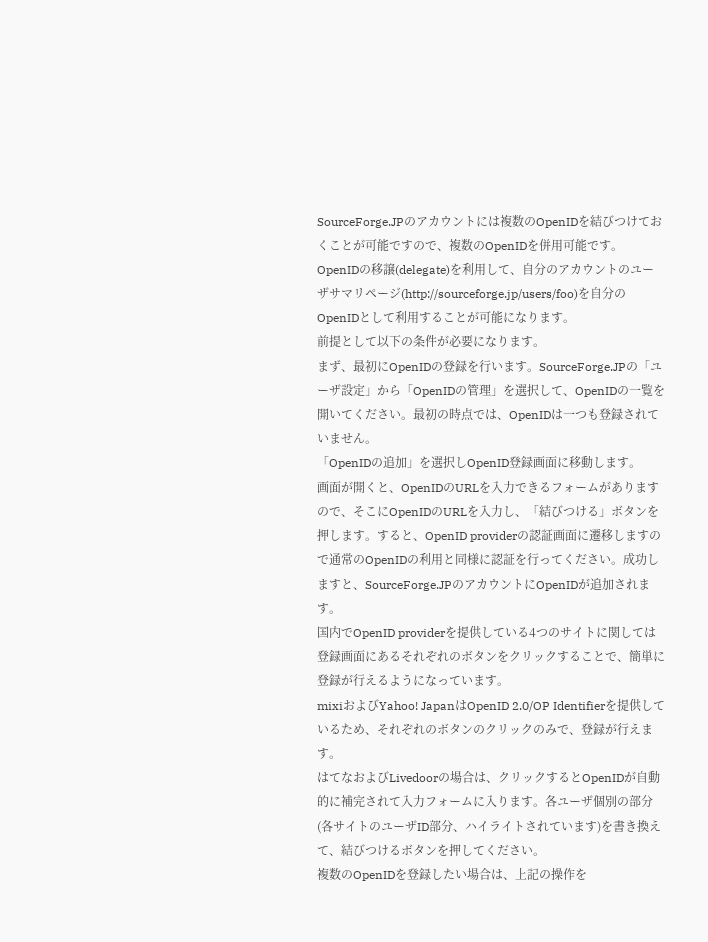SourceForge.JPのアカウントには複数のOpenIDを結びつけておくことが可能ですので、複数のOpenIDを併用可能です。
OpenIDの移譲(delegate)を利用して、自分のアカウントのユーザサマリページ(http://sourceforge.jp/users/foo)を自分のOpenIDとして利用することが可能になります。
前提として以下の条件が必要になります。
まず、最初にOpenIDの登録を行います。SourceForge.JPの「ユーザ設定」から「OpenIDの管理」を選択して、OpenIDの一覧を開いてください。最初の時点では、OpenIDは一つも登録されていません。
「OpenIDの追加」を選択しOpenID登録画面に移動します。
画面が開くと、OpenIDのURLを入力できるフォームがありますので、そこにOpenIDのURLを入力し、「結びつける」ボタンを押します。すると、OpenID providerの認証画面に遷移しますので通常のOpenIDの利用と同様に認証を行ってください。成功しますと、SourceForge.JPのアカウントにOpenIDが追加されます。
国内でOpenID providerを提供している4つのサイトに関しては登録画面にあるそれぞれのボタンをクリックすることで、簡単に登録が行えるようになっています。
mixiおよびYahoo! JapanはOpenID 2.0/OP Identifierを提供しているため、それぞれのボタンのクリックのみで、登録が行えます。
はてなおよびLivedoorの場合は、クリックするとOpenIDが自動的に補完されて入力フォームに入ります。各ユーザ個別の部分(各サイトのユーザID部分、ハイライトされています)を書き換えて、結びつけるボタンを押してください。
複数のOpenIDを登録したい場合は、上記の操作を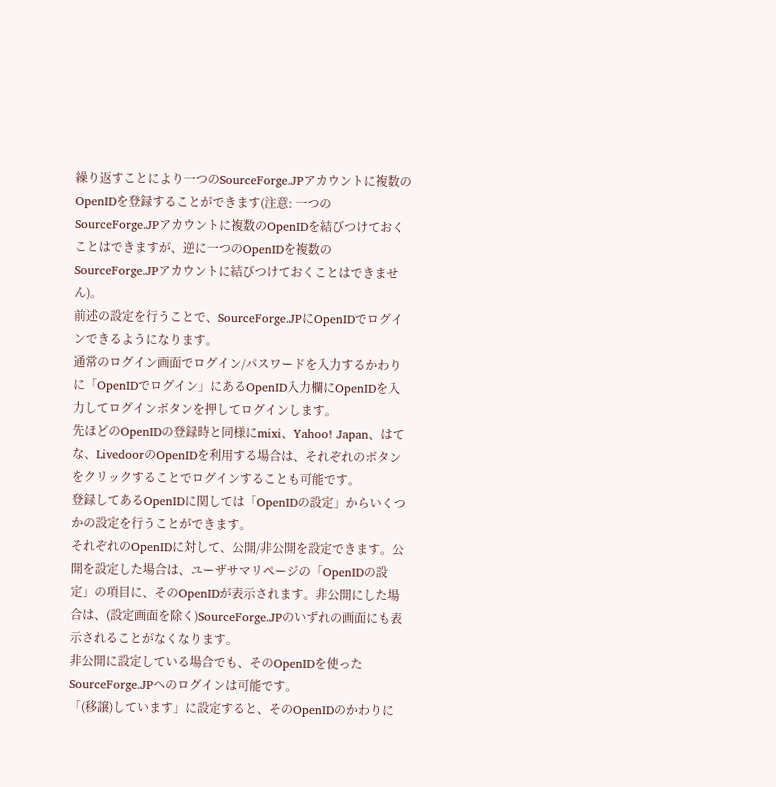繰り返すことにより一つのSourceForge.JPアカウントに複数のOpenIDを登録することができます(注意: 一つのSourceForge.JPアカウントに複数のOpenIDを結びつけておくことはできますが、逆に一つのOpenIDを複数のSourceForge.JPアカウントに結びつけておくことはできません)。
前述の設定を行うことで、SourceForge.JPにOpenIDでログインできるようになります。
通常のログイン画面でログイン/パスワードを入力するかわりに「OpenIDでログイン」にあるOpenID入力欄にOpenIDを入力してログインボタンを押してログインします。
先ほどのOpenIDの登録時と同様にmixi、Yahoo! Japan、はてな、LivedoorのOpenIDを利用する場合は、それぞれのボタンをクリックすることでログインすることも可能です。
登録してあるOpenIDに関しては「OpenIDの設定」からいくつかの設定を行うことができます。
それぞれのOpenIDに対して、公開/非公開を設定できます。公開を設定した場合は、ユーザサマリページの「OpenIDの設定」の項目に、そのOpenIDが表示されます。非公開にした場合は、(設定画面を除く)SourceForge.JPのいずれの画面にも表示されることがなくなります。
非公開に設定している場合でも、そのOpenIDを使ったSourceForge.JPへのログインは可能です。
「(移譲)しています」に設定すると、そのOpenIDのかわりに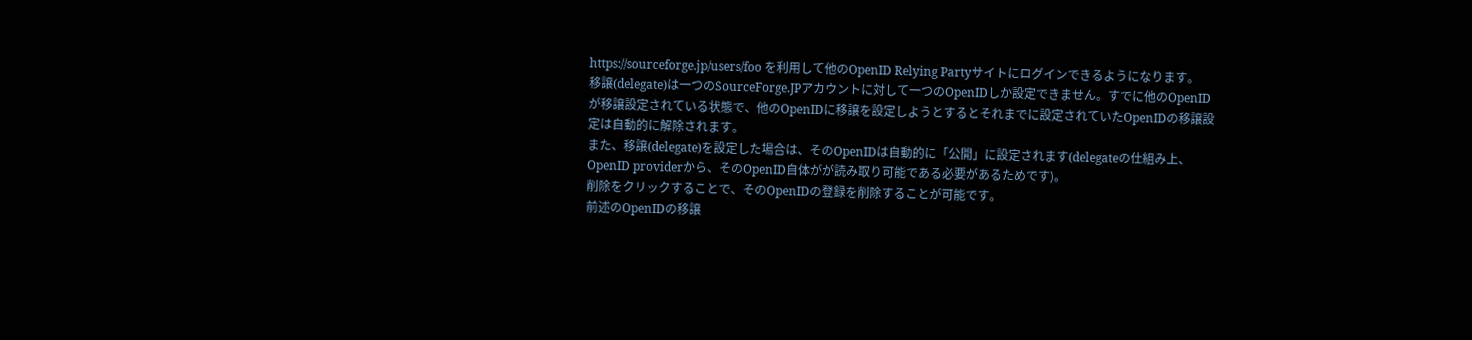https://sourceforge.jp/users/foo を利用して他のOpenID Relying Partyサイトにログインできるようになります。
移譲(delegate)は一つのSourceForge.JPアカウントに対して一つのOpenIDしか設定できません。すでに他のOpenIDが移譲設定されている状態で、他のOpenIDに移譲を設定しようとするとそれまでに設定されていたOpenIDの移譲設定は自動的に解除されます。
また、移譲(delegate)を設定した場合は、そのOpenIDは自動的に「公開」に設定されます(delegateの仕組み上、OpenID providerから、そのOpenID自体がが読み取り可能である必要があるためです)。
削除をクリックすることで、そのOpenIDの登録を削除することが可能です。
前述のOpenIDの移譲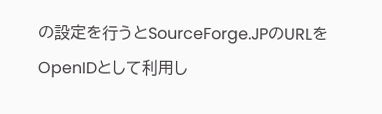の設定を行うとSourceForge.JPのURLをOpenIDとして利用し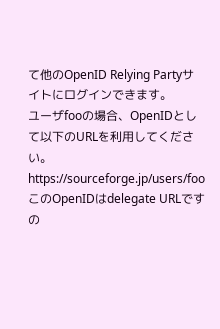て他のOpenID Relying Partyサイトにログインできます。
ユーザfooの場合、OpenIDとして以下のURLを利用してください。
https://sourceforge.jp/users/foo
このOpenIDはdelegate URLですの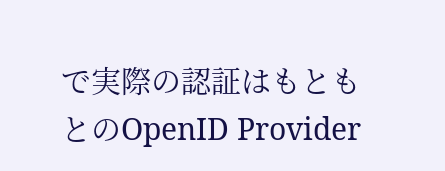で実際の認証はもともとのOpenID Provider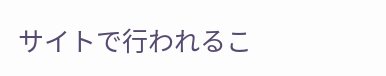サイトで行われるこ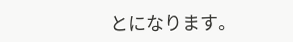とになります。